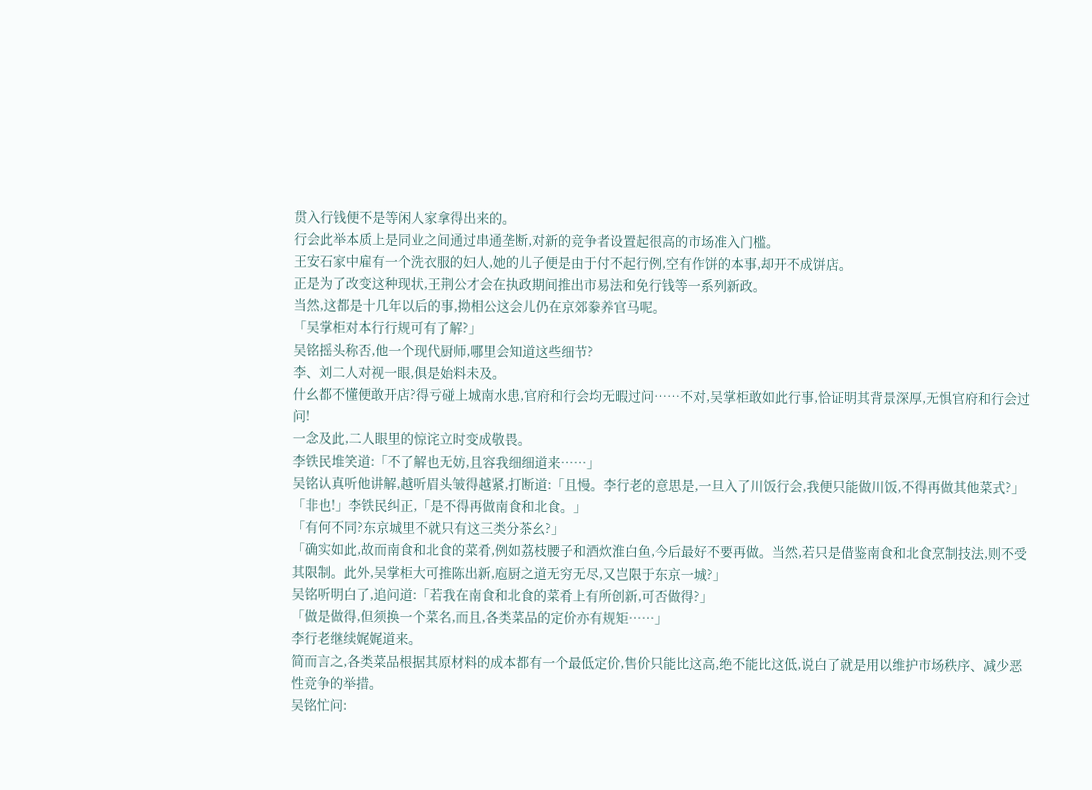贯入行钱便不是等闲人家拿得出来的。
行会此举本质上是同业之间通过串通垄断,对新的竞争者设置起很高的市场准入门槛。
王安石家中雇有一个洗衣服的妇人,她的儿子便是由于付不起行例,空有作饼的本事,却开不成饼店。
正是为了改变这种现状,王荆公才会在执政期间推出市易法和免行钱等一系列新政。
当然,这都是十几年以后的事,拗相公这会儿仍在京郊豢养官马呢。
「吴掌柜对本行行规可有了解?」
吴铭摇头称否,他一个现代厨师,哪里会知道这些细节?
李、刘二人对视一眼,俱是始料未及。
什幺都不懂便敢开店?得亏碰上城南水患,官府和行会均无暇过问……不对,吴掌柜敢如此行事,恰证明其背景深厚,无惧官府和行会过问!
一念及此,二人眼里的惊诧立时变成敬畏。
李铁民堆笑道:「不了解也无妨,且容我细细道来……」
吴铭认真听他讲解,越听眉头皱得越紧,打断道:「且慢。李行老的意思是,一旦入了川饭行会,我便只能做川饭,不得再做其他菜式?」
「非也!」李铁民纠正,「是不得再做南食和北食。」
「有何不同?东京城里不就只有这三类分茶幺?」
「确实如此,故而南食和北食的菜肴,例如荔枝腰子和酒炊淮白鱼,今后最好不要再做。当然,若只是借鉴南食和北食烹制技法,则不受其限制。此外,吴掌柜大可推陈出新,庖厨之道无穷无尽,又岂限于东京一城?」
吴铭听明白了,追问道:「若我在南食和北食的菜肴上有所创新,可否做得?」
「做是做得,但须换一个菜名,而且,各类菜品的定价亦有规矩……」
李行老继续娓娓道来。
简而言之,各类菜品根据其原材料的成本都有一个最低定价,售价只能比这高,绝不能比这低,说白了就是用以维护市场秩序、减少恶性竞争的举措。
吴铭忙问: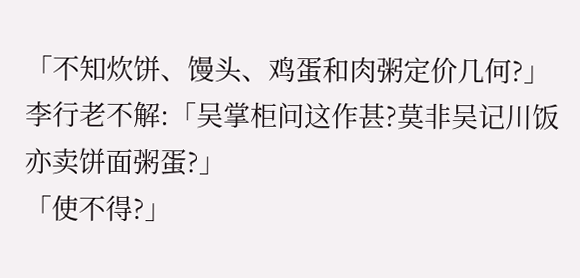「不知炊饼、馒头、鸡蛋和肉粥定价几何?」
李行老不解:「吴掌柜问这作甚?莫非吴记川饭亦卖饼面粥蛋?」
「使不得?」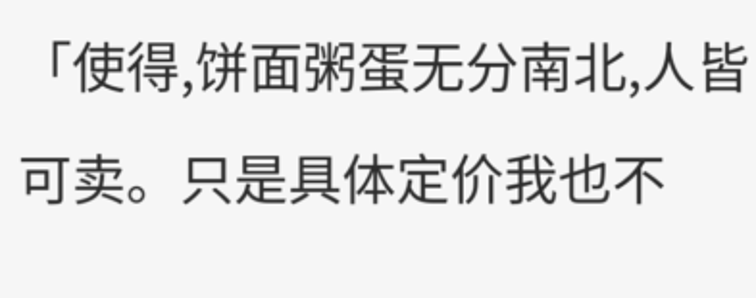「使得,饼面粥蛋无分南北,人皆可卖。只是具体定价我也不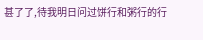甚了了,待我明日问过饼行和粥行的行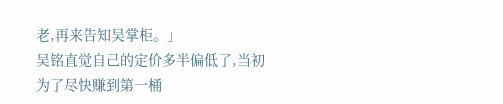老,再来告知吴掌柜。」
吴铭直觉自己的定价多半偏低了,当初为了尽快赚到第一桶